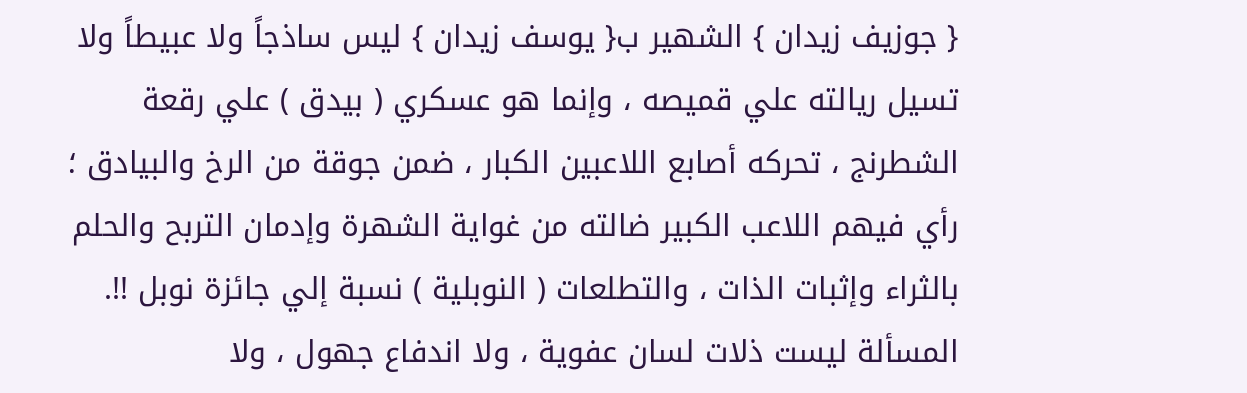{ جوزيف زيدان } الشهير ب{ يوسف زيدان } ليس ساذجاً ولا عبيطاً ولا تسيل ريالته علي قميصه ، وإنما هو عسكري ( بيدق ) علي رقعة الشطرنج ، تحركه أصابع اللاعبين الكبار ، ضمن جوقة من الرخ والبيادق ؛ رأي فيهم اللاعب الكبير ضالته من غواية الشهرة وإدمان التربح والحلم بالثراء وإثبات الذات ، والتطلعات ( النوبلية ) نسبة إلي جائزة نوبل !!.
المسألة ليست ذلات لسان عفوية ، ولا اندفاع جهول ، ولا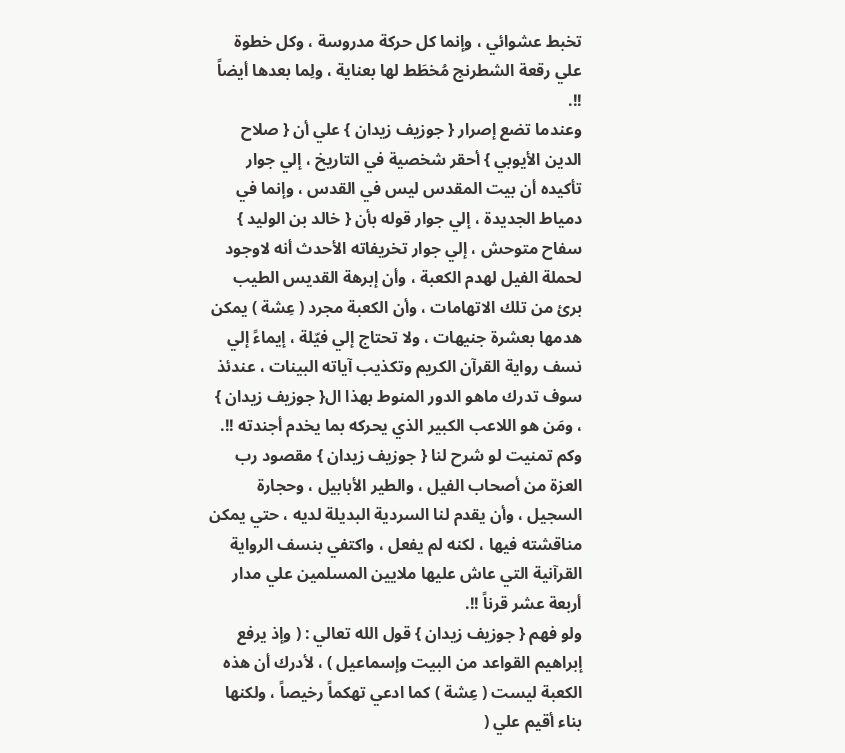تخبط عشوائي ، وإنما كل حركة مدروسة ، وكل خطوة علي رقعة الشطرنج مُخطَط لها بعناية ، ولِما بعدها أيضاً !!.
وعندما تضع إصرار { جوزيف زيدان } علي أن { صلاح الدين الأيوبي } أحقر شخصية في التاريخ ، إلي جوار تأكيده أن بيت المقدس ليس في القدس ، وإنما في دمياط الجديدة ، إلي جوار قوله بأن { خالد بن الوليد } سفاح متوحش ، إلي جوار تخريفاته الأحدث أنه لاوجود لحملة الفيل لهدم الكعبة ، وأن إبرهة القديس الطيب برئ من تلك الاتهامات ، وأن الكعبة مجرد ( عِشة ) يمكن هدمها بعشرة جنيهات ، ولا تحتاج إلي فيّلة ، إيماءً إلي نسف رواية القرآن الكريم وتكذيب آياته البينات ، عندئذ سوف تدرك ماهو الدور المنوط بهذا ال{ جوزيف زيدان } ، ومَن هو اللاعب الكبير الذي يحركه بما يخدم أجندته !!.
وكم تمنيت لو شرح لنا { جوزيف زيدان } مقصود رب العزة من أصحاب الفيل ، والطير الأبابيل ، وحجارة السجيل ، وأن يقدم لنا السردية البديلة لديه ، حتي يمكن مناقشته فيها ، لكنه لم يفعل ، واكتفي بنسف الرواية القرآنية التي عاش عليها ملايين المسلمين علي مدار أربعة عشر قرناً !!.
ولو فهم { جوزيف زيدان } قول الله تعالي : ( وإذ يرفع إبراهيم القواعد من البيت وإسماعيل ) ، لأدرك أن هذه الكعبة ليست ( عِشة ) كما ادعي تهكماً رخيصاً ، ولكنها بناء أقيم علي (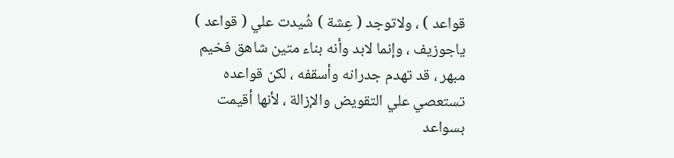قواعد ) ، ولاتوجد ( عِشة ) شُيدت علي ( قواعد ) ياجوزيف ، وإنما لابد وأنه بناء متين شاهق فخيم مبهر ، قد تهدم جدرانه وأسقفه ، لكن قواعده تستعصي علي التقويض والإزالة ، لأنها أقيمت بسواعد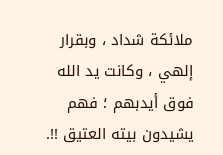ملائكة شداد ، وبقرار إلهي ، وكانت يد الله فوق أيدبهم ؛ فهم يشيدون بيته العتيق !!.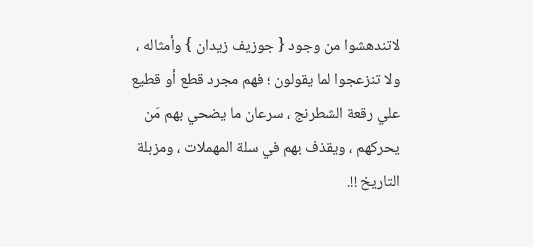لاتندهشوا من وجود { جوزيف زيدان } وأمثاله ، ولا تنزعجوا لما يقولون ؛ فهم مجرد قطع أو قطيع علي رقعة الشطرنج ، سرعان ما يضحي بهم مَن يحركهم ، ويقذف بهم في سلة المهملات ، ومزبلة التاريخ !!.